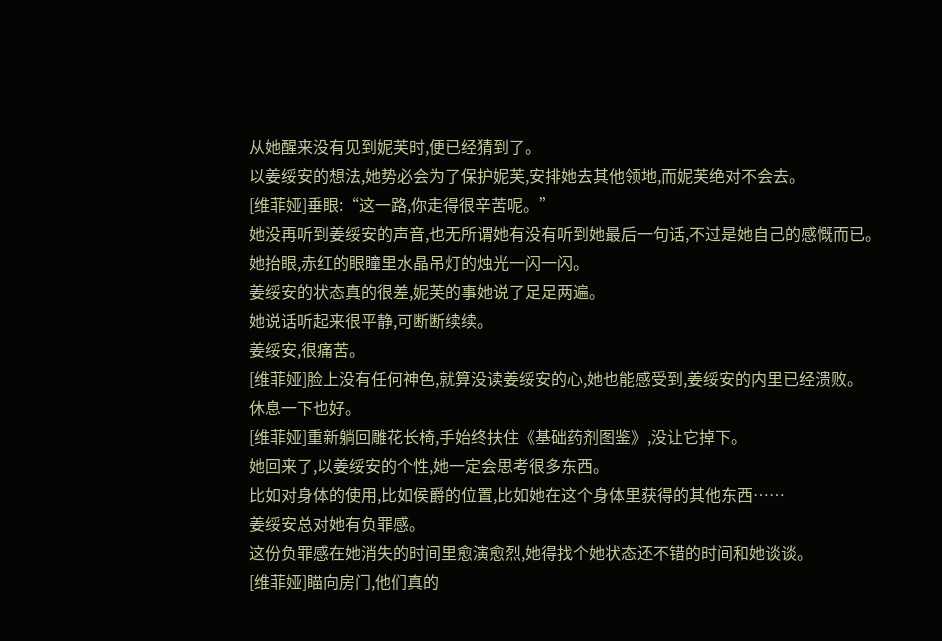从她醒来没有见到妮芙时,便已经猜到了。
以姜绥安的想法,她势必会为了保护妮芙,安排她去其他领地,而妮芙绝对不会去。
[维菲娅]垂眼:“这一路,你走得很辛苦呢。”
她没再听到姜绥安的声音,也无所谓她有没有听到她最后一句话,不过是她自己的感慨而已。
她抬眼,赤红的眼瞳里水晶吊灯的烛光一闪一闪。
姜绥安的状态真的很差,妮芙的事她说了足足两遍。
她说话听起来很平静,可断断续续。
姜绥安,很痛苦。
[维菲娅]脸上没有任何神色,就算没读姜绥安的心,她也能感受到,姜绥安的内里已经溃败。
休息一下也好。
[维菲娅]重新躺回雕花长椅,手始终扶住《基础药剂图鉴》,没让它掉下。
她回来了,以姜绥安的个性,她一定会思考很多东西。
比如对身体的使用,比如侯爵的位置,比如她在这个身体里获得的其他东西……
姜绥安总对她有负罪感。
这份负罪感在她消失的时间里愈演愈烈,她得找个她状态还不错的时间和她谈谈。
[维菲娅]瞄向房门,他们真的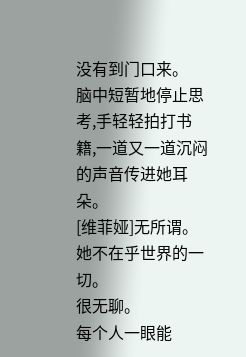没有到门口来。
脑中短暂地停止思考,手轻轻拍打书籍,一道又一道沉闷的声音传进她耳朵。
[维菲娅]无所谓。
她不在乎世界的一切。
很无聊。
每个人一眼能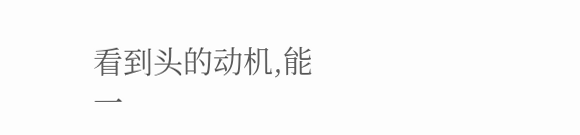看到头的动机,能一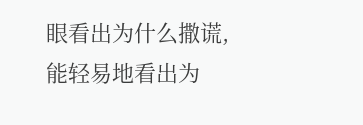眼看出为什么撒谎,能轻易地看出为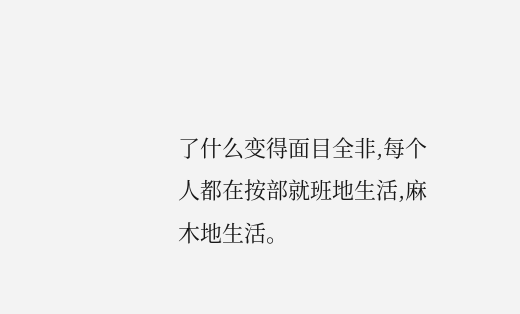了什么变得面目全非,每个人都在按部就班地生活,麻木地生活。